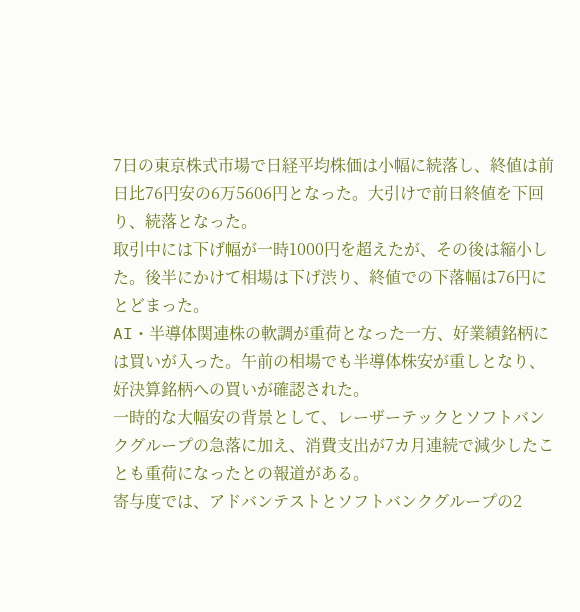7日の東京株式市場で日経平均株価は小幅に続落し、終値は前日比76円安の6万5606円となった。大引けで前日終値を下回り、続落となった。
取引中には下げ幅が一時1000円を超えたが、その後は縮小した。後半にかけて相場は下げ渋り、終値での下落幅は76円にとどまった。
AI・半導体関連株の軟調が重荷となった一方、好業績銘柄には買いが入った。午前の相場でも半導体株安が重しとなり、好決算銘柄への買いが確認された。
一時的な大幅安の背景として、レーザーテックとソフトバンクグループの急落に加え、消費支出が7カ月連続で減少したことも重荷になったとの報道がある。
寄与度では、アドバンテストとソフトバンクグループの2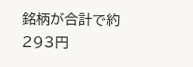銘柄が合計で約293円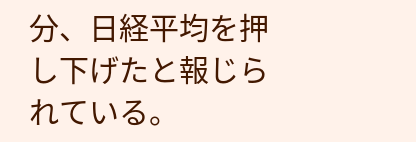分、日経平均を押し下げたと報じられている。